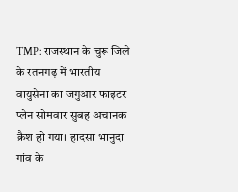TMP: राजस्थान के चुरू जिले के रतनगढ़ में भारतीय वायुसेना का जगुआर फाइटर प्लेन सोमवार सुबह अचानक क्रैश हो गया। हादसा भानुदा गांव के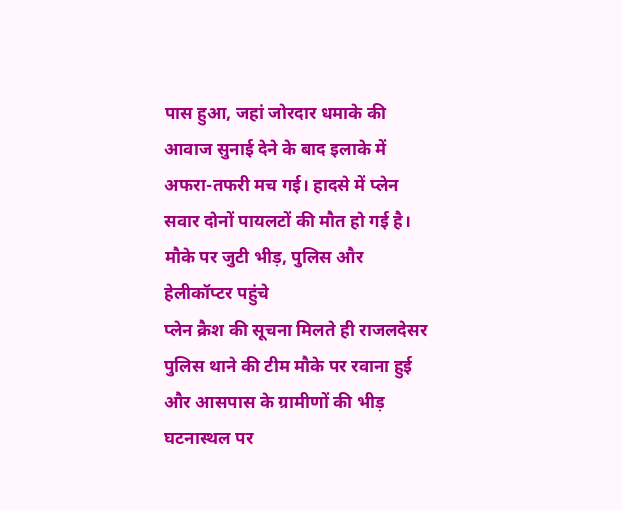पास हुआ, जहां जोरदार धमाके की आवाज सुनाई देने के बाद इलाके में अफरा-तफरी मच गई। हादसे में प्लेन सवार दोनों पायलटों की मौत हो गई है।
मौके पर जुटी भीड़, पुलिस और हेलीकॉप्टर पहुंचे
प्लेन क्रैश की सूचना मिलते ही राजलदेसर पुलिस थाने की टीम मौके पर रवाना हुई और आसपास के ग्रामीणों की भीड़ घटनास्थल पर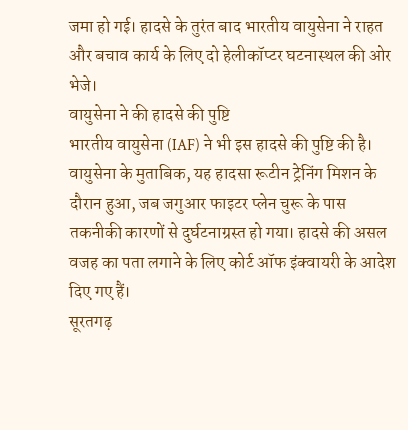जमा हो गई। हादसे के तुरंत बाद भारतीय वायुसेना ने राहत और बचाव कार्य के लिए दो हेलीकॉप्टर घटनास्थल की ओर भेजे।
वायुसेना ने की हादसे की पुष्टि
भारतीय वायुसेना (IAF) ने भी इस हादसे की पुष्टि की है। वायुसेना के मुताबिक, यह हादसा रूटीन ट्रेनिंग मिशन के दौरान हुआ, जब जगुआर फाइटर प्लेन चुरू के पास तकनीकी कारणों से दुर्घटनाग्रस्त हो गया। हादसे की असल वजह का पता लगाने के लिए कोर्ट ऑफ इंक्वायरी के आदेश दिए गए हैं।
सूरतगढ़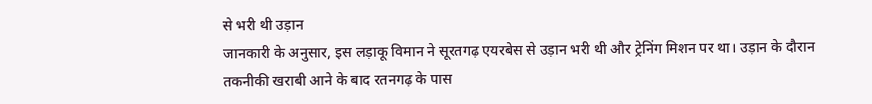से भरी थी उड़ान
जानकारी के अनुसार, इस लड़ाकू विमान ने सूरतगढ़ एयरबेस से उड़ान भरी थी और ट्रेनिंग मिशन पर था। उड़ान के दौरान तकनीकी खराबी आने के बाद रतनगढ़ के पास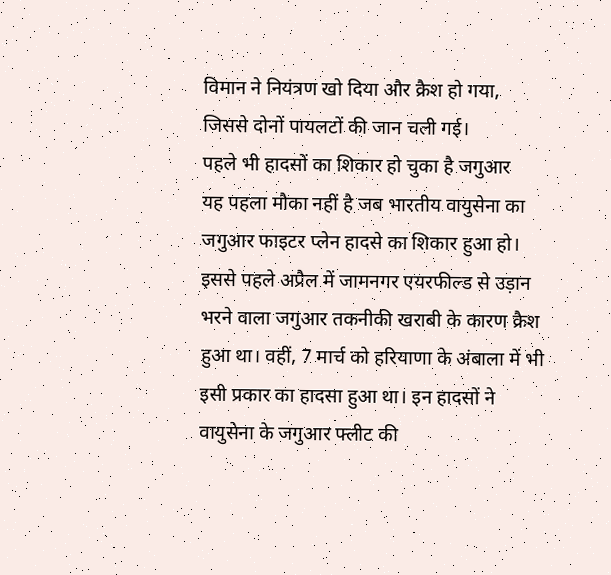विमान ने नियंत्रण खो दिया और क्रैश हो गया, जिससे दोनों पायलटों की जान चली गई।
पहले भी हादसों का शिकार हो चुका है जगुआर
यह पहला मौका नहीं है जब भारतीय वायुसेना का जगुआर फाइटर प्लेन हादसे का शिकार हुआ हो। इससे पहले अप्रैल में जामनगर एयरफील्ड से उड़ान भरने वाला जगुआर तकनीकी खराबी के कारण क्रैश हुआ था। वहीं, 7 मार्च को हरियाणा के अंबाला में भी इसी प्रकार का हादसा हुआ था। इन हादसों ने वायुसेना के जगुआर फ्लीट की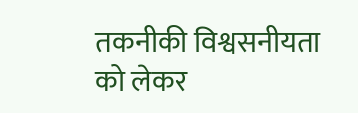तकनीकी विश्वसनीयता को लेकर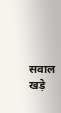सवाल खड़े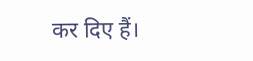कर दिए हैं।